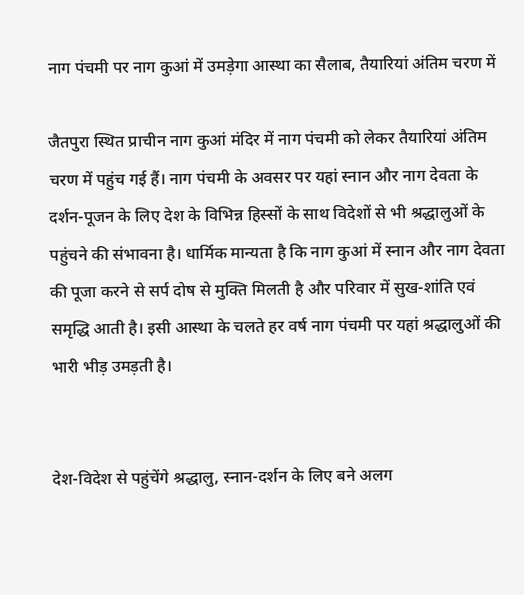नाग पंचमी पर नाग कुआं में उमड़ेगा आस्था का सैलाब, तैयारियां अंतिम चरण में

जैतपुरा स्थित प्राचीन नाग कुआं मंदिर में नाग पंचमी को लेकर तैयारियां अंतिम चरण में पहुंच गई हैं। नाग पंचमी के अवसर पर यहां स्नान और नाग देवता के दर्शन-पूजन के लिए देश के विभिन्न हिस्सों के साथ विदेशों से भी श्रद्धालुओं के पहुंचने की संभावना है। धार्मिक मान्यता है कि नाग कुआं में स्नान और नाग देवता की पूजा करने से सर्प दोष से मुक्ति मिलती है और परिवार में सुख-शांति एवं समृद्धि आती है। इसी आस्था के चलते हर वर्ष नाग पंचमी पर यहां श्रद्धालुओं की भारी भीड़ उमड़ती है।


देश-विदेश से पहुंचेंगे श्रद्धालु, स्नान-दर्शन के लिए बने अलग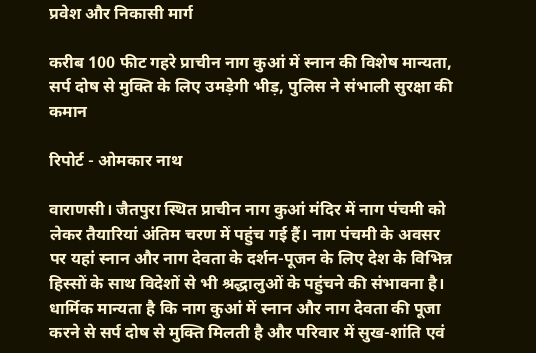प्रवेश और निकासी मार्ग

करीब 100 फीट गहरे प्राचीन नाग कुआं में स्नान की विशेष मान्यता, सर्प दोष से मुक्ति के लिए उमड़ेगी भीड़, पुलिस ने संभाली सुरक्षा की कमान

रिपोर्ट - ओमकार नाथ

वाराणसी। जैतपुरा स्थित प्राचीन नाग कुआं मंदिर में नाग पंचमी को लेकर तैयारियां अंतिम चरण में पहुंच गई हैं। नाग पंचमी के अवसर पर यहां स्नान और नाग देवता के दर्शन-पूजन के लिए देश के विभिन्न हिस्सों के साथ विदेशों से भी श्रद्धालुओं के पहुंचने की संभावना है। धार्मिक मान्यता है कि नाग कुआं में स्नान और नाग देवता की पूजा करने से सर्प दोष से मुक्ति मिलती है और परिवार में सुख-शांति एवं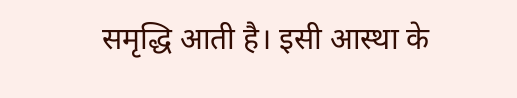समृद्धि आती है। इसी आस्था के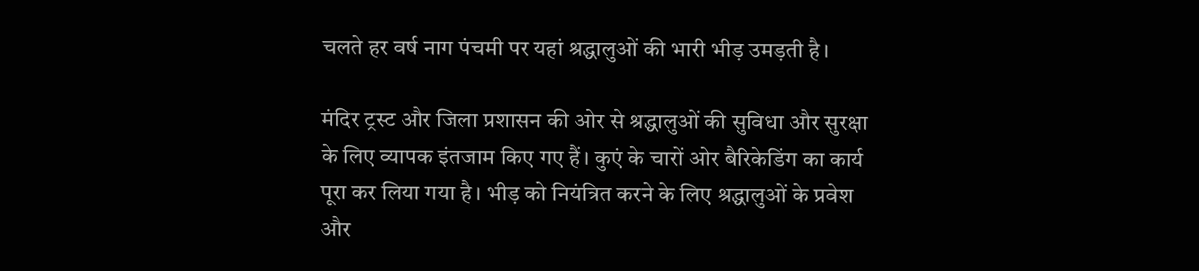चलते हर वर्ष नाग पंचमी पर यहां श्रद्धालुओं की भारी भीड़ उमड़ती है।

मंदिर ट्रस्ट और जिला प्रशासन की ओर से श्रद्धालुओं की सुविधा और सुरक्षा के लिए व्यापक इंतजाम किए गए हैं। कुएं के चारों ओर बैरिकेडिंग का कार्य पूरा कर लिया गया है। भीड़ को नियंत्रित करने के लिए श्रद्धालुओं के प्रवेश और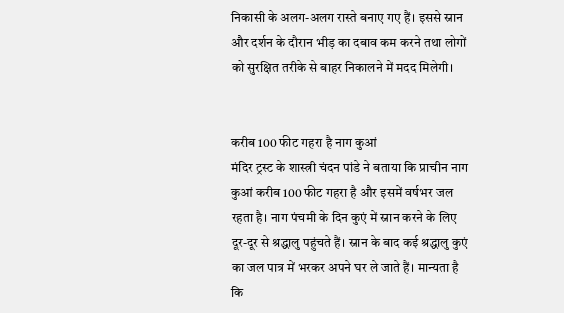निकासी के अलग-अलग रास्ते बनाए गए हैं। इससे स्नान और दर्शन के दौरान भीड़ का दबाव कम करने तथा लोगों को सुरक्षित तरीके से बाहर निकालने में मदद मिलेगी।


करीब 100 फीट गहरा है नाग कुआं
मंदिर ट्रस्ट के शास्त्री चंदन पांडे ने बताया कि प्राचीन नाग कुआं करीब 100 फीट गहरा है और इसमें वर्षभर जल रहता है। नाग पंचमी के दिन कुएं में स्नान करने के लिए दूर-दूर से श्रद्धालु पहुंचते हैं। स्नान के बाद कई श्रद्धालु कुएं का जल पात्र में भरकर अपने घर ले जाते हैं। मान्यता है कि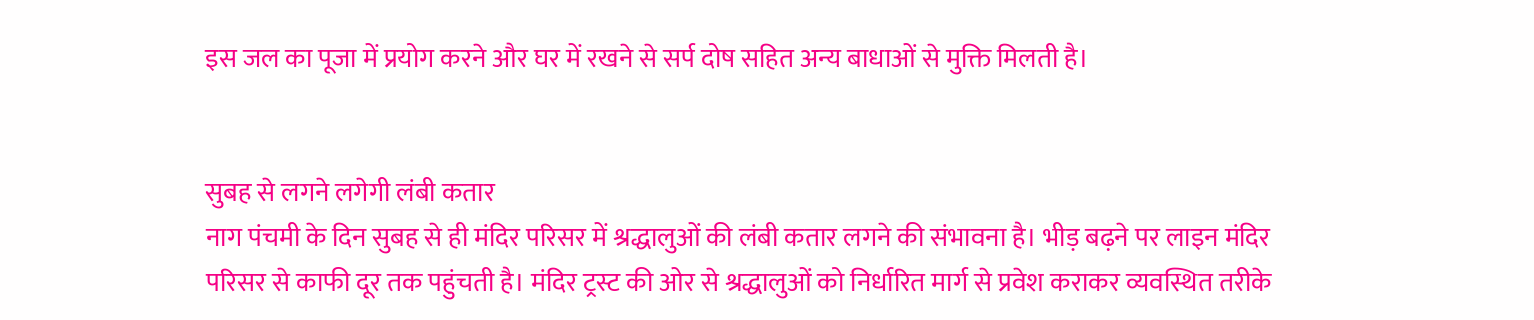इस जल का पूजा में प्रयोग करने और घर में रखने से सर्प दोष सहित अन्य बाधाओं से मुक्ति मिलती है।


सुबह से लगने लगेगी लंबी कतार
नाग पंचमी के दिन सुबह से ही मंदिर परिसर में श्रद्धालुओं की लंबी कतार लगने की संभावना है। भीड़ बढ़ने पर लाइन मंदिर परिसर से काफी दूर तक पहुंचती है। मंदिर ट्रस्ट की ओर से श्रद्धालुओं को निर्धारित मार्ग से प्रवेश कराकर व्यवस्थित तरीके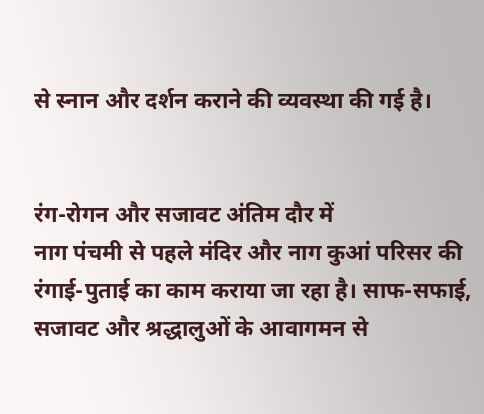से स्नान और दर्शन कराने की व्यवस्था की गई है।


रंग-रोगन और सजावट अंतिम दौर में
नाग पंचमी से पहले मंदिर और नाग कुआं परिसर की रंगाई-पुताई का काम कराया जा रहा है। साफ-सफाई, सजावट और श्रद्धालुओं के आवागमन से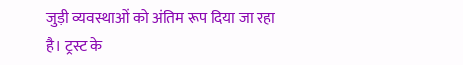जुड़ी व्यवस्थाओं को अंतिम रूप दिया जा रहा है। ट्रस्ट के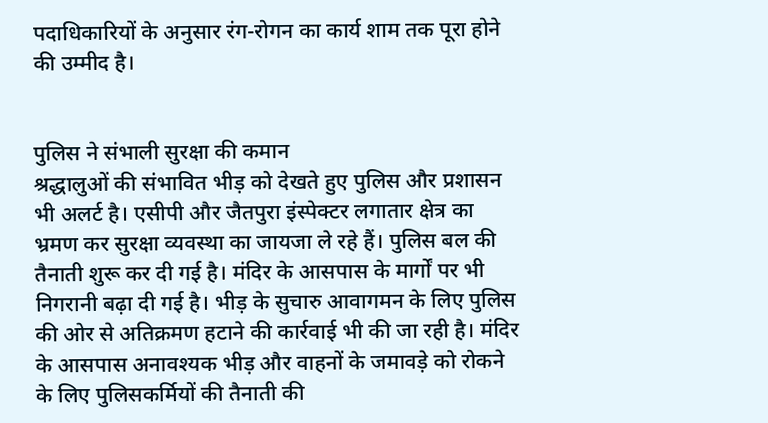पदाधिकारियों के अनुसार रंग-रोगन का कार्य शाम तक पूरा होने की उम्मीद है।


पुलिस ने संभाली सुरक्षा की कमान
श्रद्धालुओं की संभावित भीड़ को देखते हुए पुलिस और प्रशासन भी अलर्ट है। एसीपी और जैतपुरा इंस्पेक्टर लगातार क्षेत्र का भ्रमण कर सुरक्षा व्यवस्था का जायजा ले रहे हैं। पुलिस बल की तैनाती शुरू कर दी गई है। मंदिर के आसपास के मार्गों पर भी निगरानी बढ़ा दी गई है। भीड़ के सुचारु आवागमन के लिए पुलिस की ओर से अतिक्रमण हटाने की कार्रवाई भी की जा रही है। मंदिर के आसपास अनावश्यक भीड़ और वाहनों के जमावड़े को रोकने के लिए पुलिसकर्मियों की तैनाती की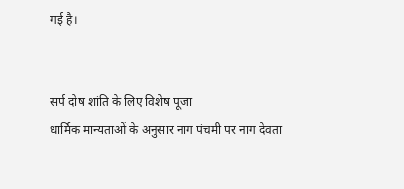गई है।


सर्प दोष शांति के लिए विशेष पूजा
धार्मिक मान्यताओं के अनुसार नाग पंचमी पर नाग देवता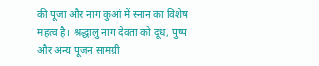की पूजा और नाग कुआं में स्नान का विशेष महत्व है। श्रद्धालु नाग देवता को दूध, पुष्प और अन्य पूजन सामग्री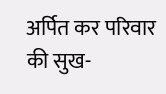अर्पित कर परिवार की सुख-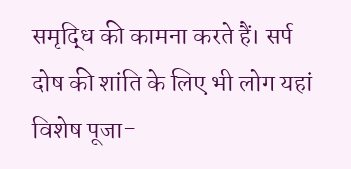समृद्धि की कामना करते हैं। सर्प दोष की शांति के लिए भी लोग यहां विशेष पूजा-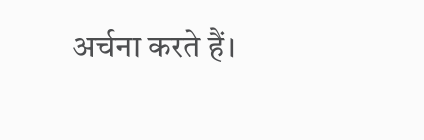अर्चना करते हैं।